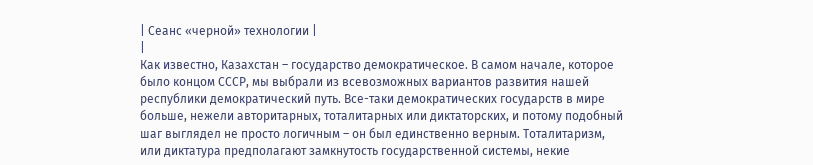| Сеанс «черной» технологии |
|
Как известно, Казахстан – государство демократическое. В самом начале, которое было концом СССР, мы выбрали из всевозможных вариантов развития нашей республики демократический путь. Все-таки демократических государств в мире больше, нежели авторитарных, тоталитарных или диктаторских, и потому подобный шаг выглядел не просто логичным – он был единственно верным. Тоталитаризм, или диктатура предполагают замкнутость государственной системы, некие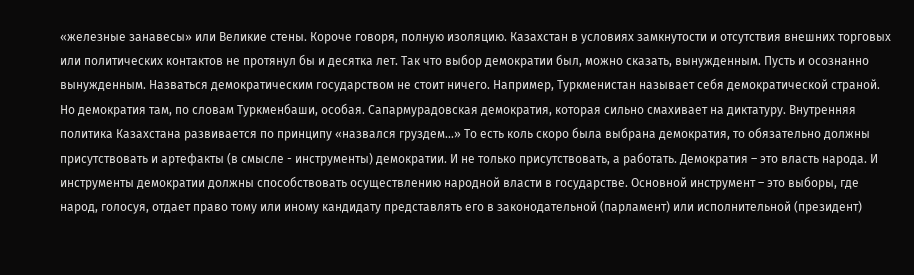«железные занавесы» или Великие стены. Короче говоря, полную изоляцию. Казахстан в условиях замкнутости и отсутствия внешних торговых или политических контактов не протянул бы и десятка лет. Так что выбор демократии был, можно сказать, вынужденным. Пусть и осознанно вынужденным. Назваться демократическим государством не стоит ничего. Например, Туркменистан называет себя демократической страной. Но демократия там, по словам Туркменбаши, особая. Сапармурадовская демократия, которая сильно смахивает на диктатуру. Внутренняя политика Казахстана развивается по принципу «назвался груздем…» То есть коль скоро была выбрана демократия, то обязательно должны присутствовать и артефакты (в смысле - инструменты) демократии. И не только присутствовать, а работать. Демократия – это власть народа. И инструменты демократии должны способствовать осуществлению народной власти в государстве. Основной инструмент – это выборы, где народ, голосуя, отдает право тому или иному кандидату представлять его в законодательной (парламент) или исполнительной (президент)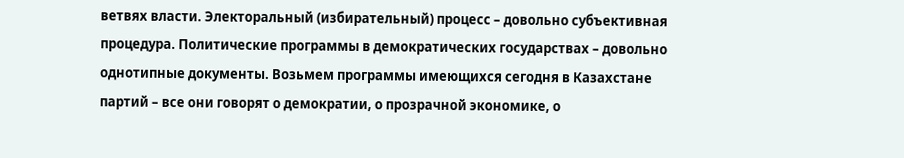ветвях власти. Электоральный (избирательный) процесс – довольно субъективная процедура. Политические программы в демократических государствах – довольно однотипные документы. Возьмем программы имеющихся сегодня в Казахстане партий – все они говорят о демократии, о прозрачной экономике, о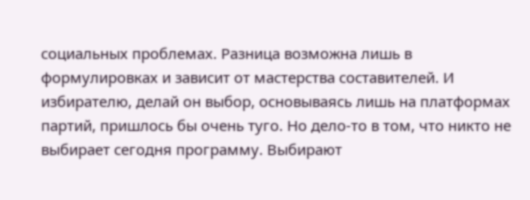социальных проблемах. Разница возможна лишь в формулировках и зависит от мастерства составителей. И избирателю, делай он выбор, основываясь лишь на платформах партий, пришлось бы очень туго. Но дело-то в том, что никто не выбирает сегодня программу. Выбирают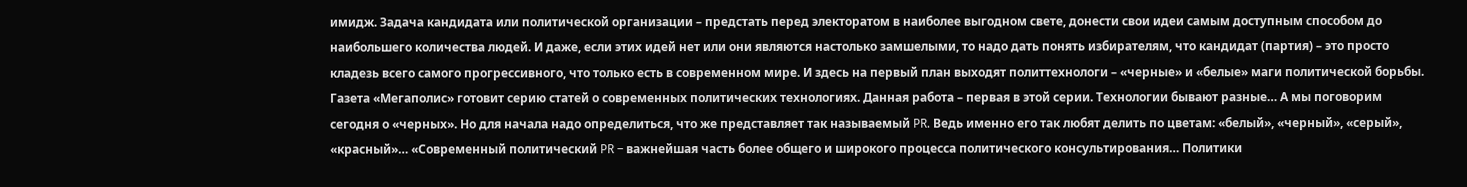имидж. Задача кандидата или политической организации – предстать перед электоратом в наиболее выгодном свете, донести свои идеи самым доступным способом до наибольшего количества людей. И даже, если этих идей нет или они являются настолько замшелыми, то надо дать понять избирателям, что кандидат (партия) – это просто кладезь всего самого прогрессивного, что только есть в современном мире. И здесь на первый план выходят политтехнологи – «черные» и «белые» маги политической борьбы. Газета «Мегаполис» готовит серию статей о современных политических технологиях. Данная работа – первая в этой серии. Технологии бывают разные… А мы поговорим сегодня о «черных». Но для начала надо определиться, что же представляет так называемый PR. Ведь именно его так любят делить по цветам: «белый», «черный», «серый», «красный»… «Современный политический PR – важнейшая часть более общего и широкого процесса политического консультирования… Политики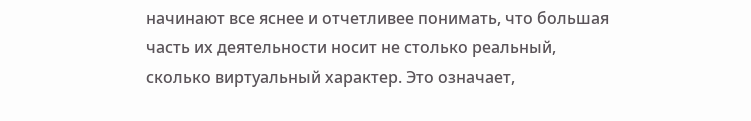начинают все яснее и отчетливее понимать, что большая часть их деятельности носит не столько реальный, сколько виртуальный характер. Это означает,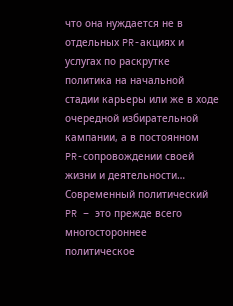что она нуждается не в отдельных PR-акциях и услугах по раскрутке политика на начальной стадии карьеры или же в ходе очередной избирательной кампании, а в постоянном PR-сопровождении своей жизни и деятельности… Современный политический PR – это прежде всего многостороннее политическое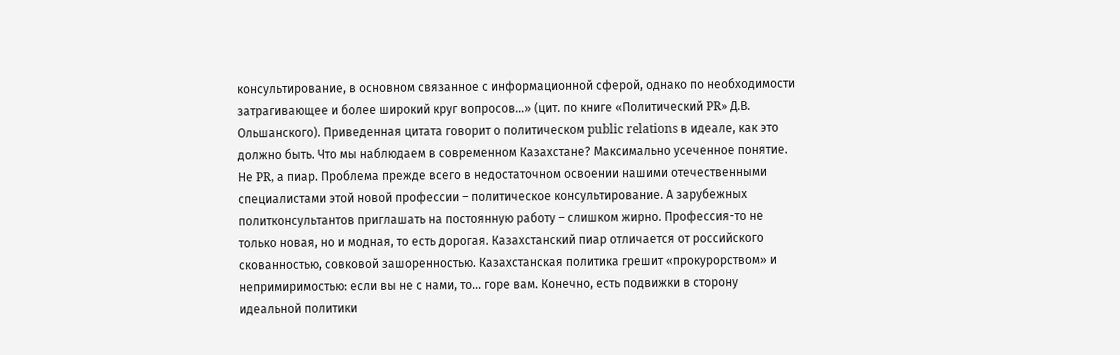консультирование, в основном связанное с информационной сферой, однако по необходимости затрагивающее и более широкий круг вопросов…» (цит. по книге «Политический PR» Д.В. Ольшанского). Приведенная цитата говорит о политическом public relations в идеале, как это должно быть. Что мы наблюдаем в современном Казахстане? Максимально усеченное понятие. Не PR, а пиар. Проблема прежде всего в недостаточном освоении нашими отечественными специалистами этой новой профессии – политическое консультирование. А зарубежных политконсультантов приглашать на постоянную работу – слишком жирно. Профессия-то не только новая, но и модная, то есть дорогая. Казахстанский пиар отличается от российского скованностью, совковой зашоренностью. Казахстанская политика грешит «прокурорством» и непримиримостью: если вы не с нами, то… горе вам. Конечно, есть подвижки в сторону идеальной политики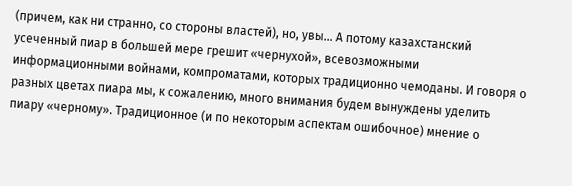(причем, как ни странно, со стороны властей), но, увы… А потому казахстанский усеченный пиар в большей мере грешит «чернухой», всевозможными информационными войнами, компроматами, которых традиционно чемоданы. И говоря о разных цветах пиара мы, к сожалению, много внимания будем вынуждены уделить пиару «черному». Традиционное (и по некоторым аспектам ошибочное) мнение о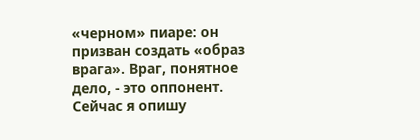«черном» пиаре: он призван создать «образ врага». Враг, понятное дело, - это оппонент. Сейчас я опишу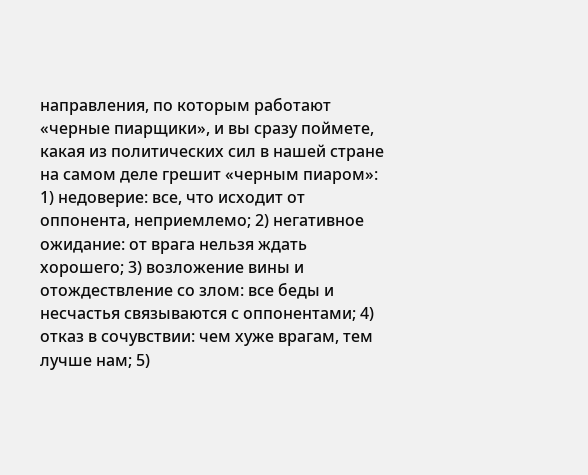направления, по которым работают «черные пиарщики», и вы сразу поймете, какая из политических сил в нашей стране на самом деле грешит «черным пиаром»: 1) недоверие: все, что исходит от оппонента, неприемлемо; 2) негативное ожидание: от врага нельзя ждать хорошего; 3) возложение вины и отождествление со злом: все беды и несчастья связываются с оппонентами; 4) отказ в сочувствии: чем хуже врагам, тем лучше нам; 5)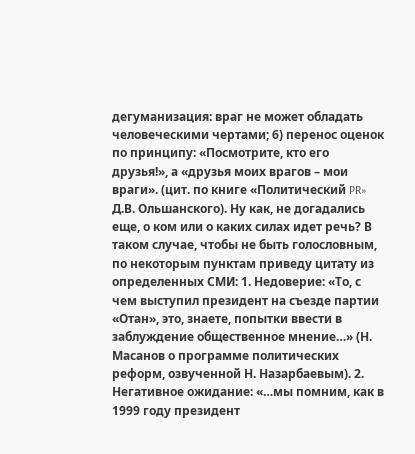дегуманизация: враг не может обладать человеческими чертами; 6) перенос оценок по принципу: «Посмотрите, кто его друзья!», а «друзья моих врагов – мои враги». (цит. по книге «Политический PR» Д.В. Ольшанского). Ну как, не догадались еще, о ком или о каких силах идет речь? В таком случае, чтобы не быть голословным, по некоторым пунктам приведу цитату из определенных СМИ: 1. Недоверие: «То, с чем выступил президент на съезде партии «Отан», это, знаете, попытки ввести в заблуждение общественное мнение…» (Н. Масанов о программе политических реформ, озвученной Н. Назарбаевым). 2. Негативное ожидание: «…мы помним, как в 1999 году президент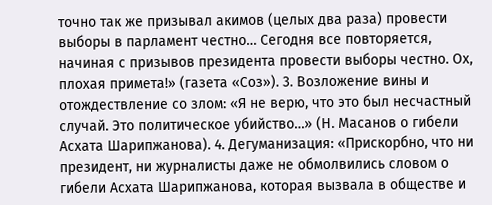точно так же призывал акимов (целых два раза) провести выборы в парламент честно… Сегодня все повторяется, начиная с призывов президента провести выборы честно. Ох, плохая примета!» (газета «Соз»). 3. Возложение вины и отождествление со злом: «Я не верю, что это был несчастный случай. Это политическое убийство…» (Н. Масанов о гибели Асхата Шарипжанова). 4. Дегуманизация: «Прискорбно, что ни президент, ни журналисты даже не обмолвились словом о гибели Асхата Шарипжанова, которая вызвала в обществе и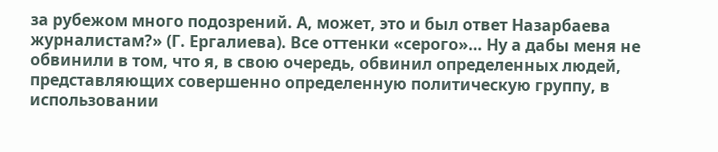за рубежом много подозрений. А, может, это и был ответ Назарбаева журналистам?» (Г. Ергалиева). Все оттенки «серого»… Ну а дабы меня не обвинили в том, что я, в свою очередь, обвинил определенных людей, представляющих совершенно определенную политическую группу, в использовании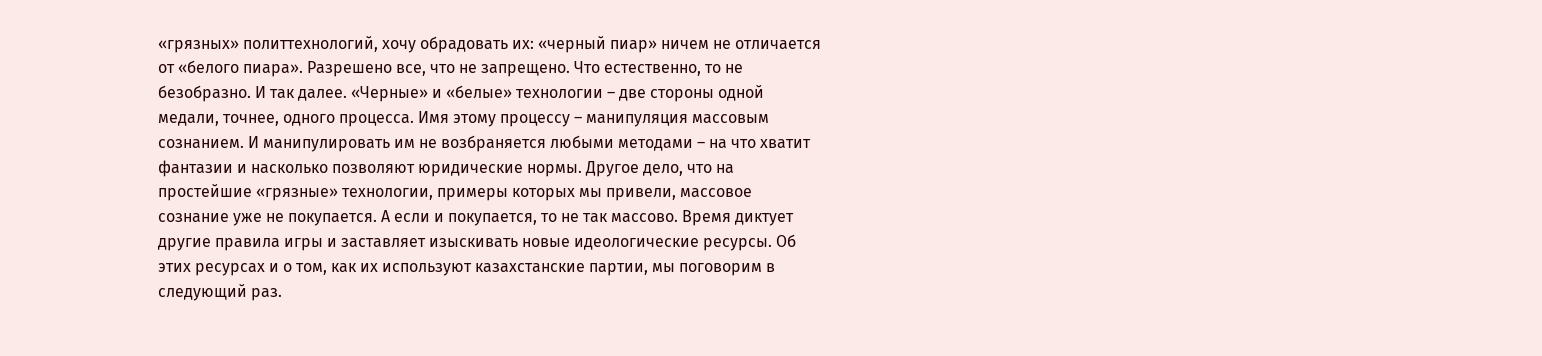«грязных» политтехнологий, хочу обрадовать их: «черный пиар» ничем не отличается от «белого пиара». Разрешено все, что не запрещено. Что естественно, то не безобразно. И так далее. «Черные» и «белые» технологии – две стороны одной медали, точнее, одного процесса. Имя этому процессу – манипуляция массовым сознанием. И манипулировать им не возбраняется любыми методами – на что хватит фантазии и насколько позволяют юридические нормы. Другое дело, что на простейшие «грязные» технологии, примеры которых мы привели, массовое сознание уже не покупается. А если и покупается, то не так массово. Время диктует другие правила игры и заставляет изыскивать новые идеологические ресурсы. Об этих ресурсах и о том, как их используют казахстанские партии, мы поговорим в следующий раз.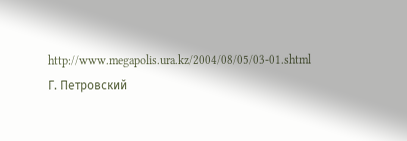http://www.megapolis.ura.kz/2004/08/05/03-01.shtml Г. Петровский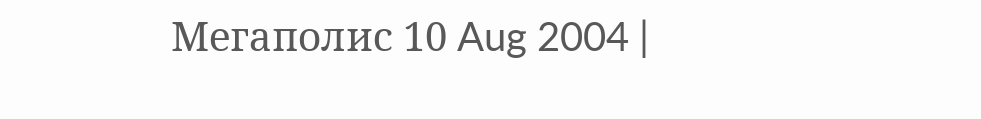Мегаполис 10 Aug 2004 |